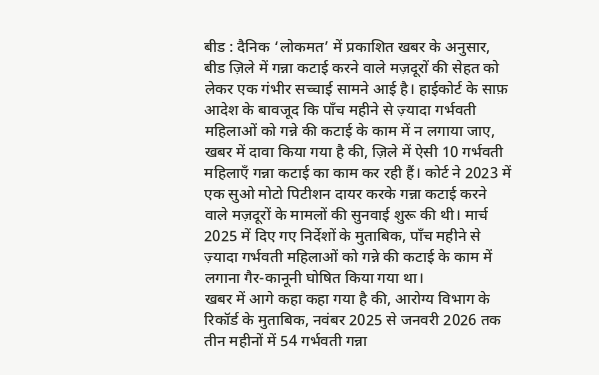बीड : दैनिक ‘लोकमत’ में प्रकाशित खबर के अनुसार, बीड ज़िले में गन्ना कटाई करने वाले मज़दूरों की सेहत को लेकर एक गंभीर सच्चाई सामने आई है। हाईकोर्ट के साफ़ आदेश के बावजूद कि पाँच महीने से ज़्यादा गर्भवती महिलाओं को गन्ने की कटाई के काम में न लगाया जाए, खबर में दावा किया गया है की, ज़िले में ऐसी 10 गर्भवती महिलाएँ गन्ना कटाई का काम कर रही हैं। कोर्ट ने 2023 में एक सुओ मोटो पिटीशन दायर करके गन्ना कटाई करने वाले मज़दूरों के मामलों की सुनवाई शुरू की थी। मार्च 2025 में दिए गए निर्देशों के मुताबिक, पाँच महीने से ज़्यादा गर्भवती महिलाओं को गन्ने की कटाई के काम में लगाना गैर-कानूनी घोषित किया गया था।
खबर में आगे कहा कहा गया है की, आरोग्य विभाग के रिकॉर्ड के मुताबिक, नवंबर 2025 से जनवरी 2026 तक तीन महीनों में 54 गर्भवती गन्ना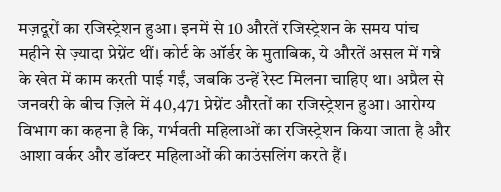मज़दूरों का रजिस्ट्रेशन हुआ। इनमें से 10 औरतें रजिस्ट्रेशन के समय पांच महीने से ज़्यादा प्रेग्नेंट थीं। कोर्ट के ऑर्डर के मुताबिक, ये औरतें असल में गन्ने के खेत में काम करती पाई गईं, जबकि उन्हें रेस्ट मिलना चाहिए था। अप्रैल से जनवरी के बीच ज़िले में 40,471 प्रेग्नेंट औरतों का रजिस्ट्रेशन हुआ। आरोग्य विभाग का कहना है कि, गर्भवती महिलाओं का रजिस्ट्रेशन किया जाता है और आशा वर्कर और डॉक्टर महिलाओं की काउंसलिंग करते हैं।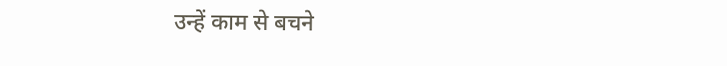उन्हें काम से बचने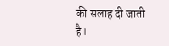की सलाह दी जाती है।